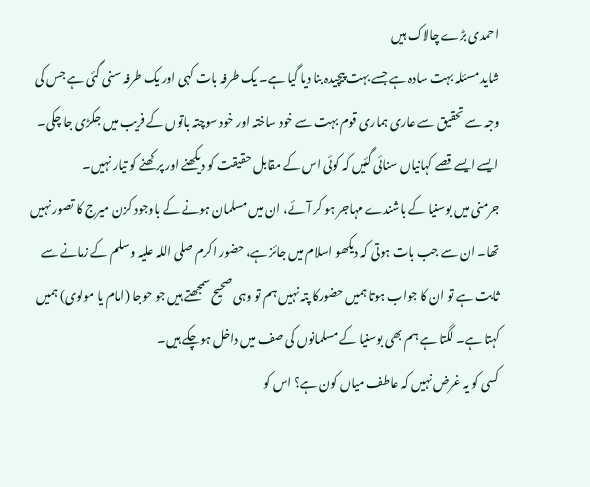احمدی بڑے چالاک ہیں
شاید مسئلہ بہت سادہ ہے جسے بہت پیچیدہ بنا دیا گیا ہے۔ یک طرفہ بات کہی اور یک طرفہ سنی گئی ہے جس کی وجہ سے تحقیق سے عاری ہماری قوم بہت سے خود ساختہ اور خود سوچتہ باتوں کے فریب میں جکڑی جا چکی۔ ایسے ایسے قصے کہانیاں سنائی گئیں کہ کوئی اس کے مقابل حقیقت کو دیکھنے اور پرکھنے کو تیار نہیں۔
جرمنی میں بوسنیا کے باشندے مہاجر ہو کر آئے، ان میں مسلمان ہونے کے باوجود کزن میرج کا تصور نہیں تھا۔ ان سے جب بات ہوتی کہ دیکھو اسلام میں جائز ہے، حضور اکرم صلی اللہ علیہ وسلم کے زمانے سے ثابت ہے تو ان کا جواب ہوتا ہمیں حضورکا پتہ نہیں ہم تو وہی صحیح سمجھتے ہیں جو حوجا (امام یا مولوی) ہمیں کہتا ہے۔ لگتا ہے ہم بھی بوسنیا کے مسلمانوں کی صف میں داخل ہوچکے ہیں۔
کسی کو یہ غرض نہیں کہ عاطف میاں کون ہے؟ اس کو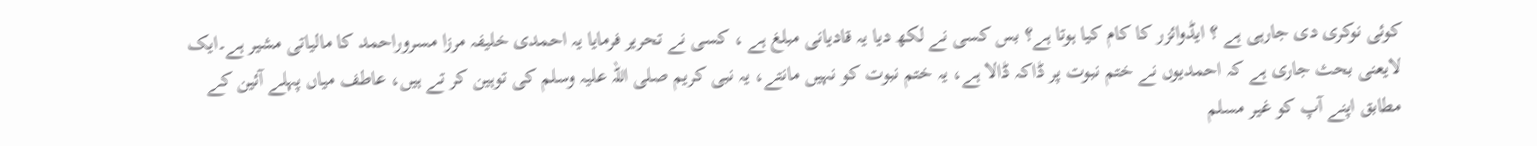کوئی نوکری دی جارہی ہے ؟ ایڈوائزر کا کام کیا ہوتا ہے؟ بس کسی نے لکھ دیا یہ قادیانی مبلغ ہے ، کسی نے تحریر فرمایا یہ احمدی خلیفہ مرزا مسروراحمد کا مالیاتی مشیر ہے۔ایک لایعنی بحث جاری ہے کہ احمدیوں نے ختم نبوت پر ڈاکہ ڈالا ہے، یہ ختم نبوت کو نہیں مانتے، یہ نبی کریم صلی اللہ علیہ وسلم کی توہین کر تے ہیں، عاطف میاں پہلے آئین کے مطابق اپنے آپ کو غیر مسلم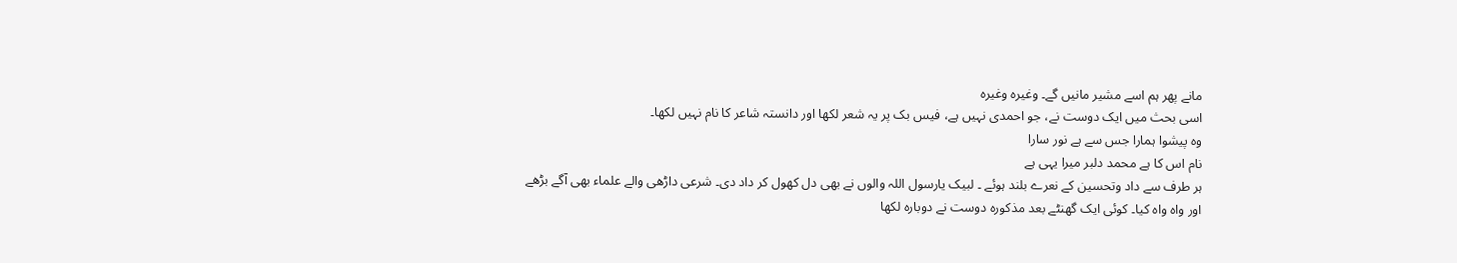مانے پھر ہم اسے مشیر مانیں گے۔ وغیرہ وغیرہ
اسی بحث میں ایک دوست نے، جو احمدی نہیں ہے، فیس بک پر یہ شعر لکھا اور دانستہ شاعر کا نام نہیں لکھا۔
وہ پیشوا ہمارا جس سے ہے نور سارا
نام اس کا ہے محمد دلبر میرا یہی ہے
ہر طرف سے داد وتحسین کے نعرے بلند ہوئے ۔ لبیک یارسول اللہ والوں نے بھی دل کھول کر داد دی۔ شرعی داڑھی والے علماء بھی آگے بڑھے اور واہ واہ کیا۔ کوئی ایک گھنٹے بعد مذکورہ دوست نے دوبارہ لکھا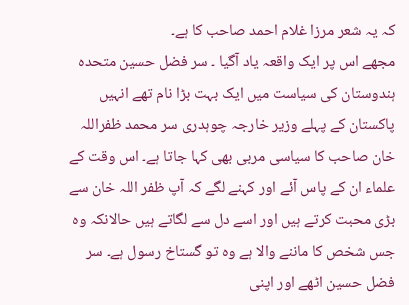کہ یہ شعر مرزا غلام احمد صاحب کا ہے۔
مجھے اس پر ایک واقعہ یاد آگیا ۔ سر فضل حسین متحدہ ہندوستان کی سیاست میں ایک بہت بڑا نام تھے انہیں پاکستان کے پہلے وزیر خارجہ چوہدری سر محمد ظفراللہ خان صاحب کا سیاسی مربی بھی کہا جاتا ہے۔ اس وقت کے علماء ان کے پاس آئے اور کہنے لگے کہ آپ ظفر اللہ خان سے بڑی محبت کرتے ہیں اور اسے دل سے لگاتے ہیں حالانکہ وہ جس شخص کا ماننے والا ہے وہ تو گستاخ رسول ہے۔ سر فضل حسین اٹھے اور اپنی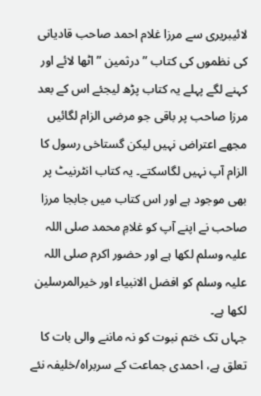لائیبریری سے مرزا غلام احمد صاحب قادیانی کی نظموں کی کتاب ” درثمین ” اٹھا لائے اور کہنے لگے پہلے یہ کتاب پڑھ لیجئے اس کے بعد مرزا صاحب پر باقی جو مرضی الزام لگائیں مجھے اعتراض نہیں لیکن گستاخی رسول کا الزام آپ نہیں لگاسکتے۔ یہ کتاب انٹرنیٹ پر بھی موجود ہے اور اس کتاب میں جابجا مرزا صاحب نے اپنے آپ کو غلامِ محمد صلی اللہ علیہ وسلم لکھا ہے اور حضور اکرم صلی اللہ علیہ وسلم کو افضل الانبیاء اور خیرالمرسلین لکھا ہے۔
جہاں تک ختم نبوت کو نہ ماننے والی بات کا تعلق ہے، احمدی جماعت کے سربراہ/خلیفہ نئے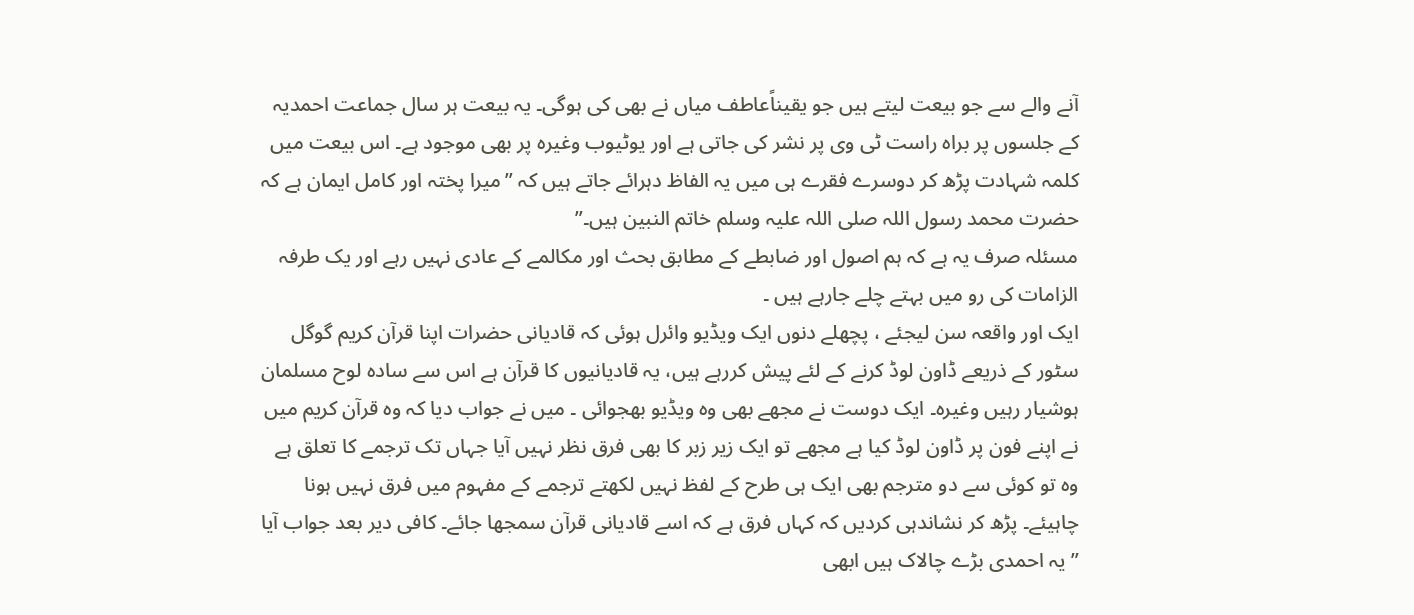آنے والے سے جو بیعت لیتے ہیں جو یقیناًعاطف میاں نے بھی کی ہوگی۔ یہ بیعت ہر سال جماعت احمدیہ کے جلسوں پر براہ راست ٹی وی پر نشر کی جاتی ہے اور یوٹیوب وغیرہ پر بھی موجود ہے۔ اس بیعت میں کلمہ شہادت پڑھ کر دوسرے فقرے ہی میں یہ الفاظ دہرائے جاتے ہیں کہ ”میرا پختہ اور کامل ایمان ہے کہ حضرت محمد رسول اللہ صلی اللہ علیہ وسلم خاتم النبین ہیں۔”
مسئلہ صرف یہ ہے کہ ہم اصول اور ضابطے کے مطابق بحث اور مکالمے کے عادی نہیں رہے اور یک طرفہ الزامات کی رو میں بہتے چلے جارہے ہیں ۔
ایک اور واقعہ سن لیجئے ، پچھلے دنوں ایک ویڈیو وائرل ہوئی کہ قادیانی حضرات اپنا قرآن کریم گوگل سٹور کے ذریعے ڈاون لوڈ کرنے کے لئے پیش کررہے ہیں، یہ قادیانیوں کا قرآن ہے اس سے سادہ لوح مسلمان ہوشیار رہیں وغیرہ۔ ایک دوست نے مجھے بھی وہ ویڈیو بھجوائی ۔ میں نے جواب دیا کہ وہ قرآن کریم میں نے اپنے فون پر ڈاون لوڈ کیا ہے مجھے تو ایک زیر زبر کا بھی فرق نظر نہیں آیا جہاں تک ترجمے کا تعلق ہے وہ تو کوئی سے دو مترجم بھی ایک ہی طرح کے لفظ نہیں لکھتے ترجمے کے مفہوم میں فرق نہیں ہونا چاہیئے۔ پڑھ کر نشاندہی کردیں کہ کہاں فرق ہے کہ اسے قادیانی قرآن سمجھا جائے۔ کافی دیر بعد جواب آیا ”یہ احمدی بڑے چالاک ہیں ابھی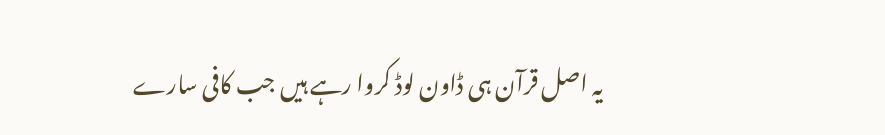یہ اصل قرآن ہی ڈاون لوڈ کروا رہے ہیں جب کافی سارے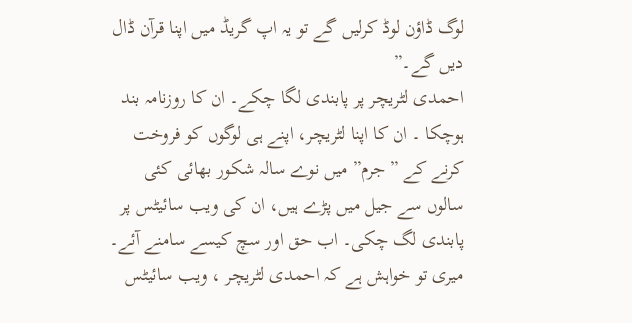لوگ ڈاؤن لوڈ کرلیں گے تو یہ اپ گریڈ میں اپنا قرآن ڈال دیں گے۔”
احمدی لٹریچر پر پابندی لگا چکے۔ ان کا روزنامہ بند ہوچکا ۔ ان کا اپنا لٹریچر، اپنے ہی لوگوں کو فروخت کرنے کے ”جرم” میں نوے سالہ شکور بھائی کئی سالوں سے جیل میں پڑے ہیں، ان کی ویب سائیٹس پر پابندی لگ چکی۔ اب حق اور سچ کیسے سامنے آئے۔ میری تو خواہش ہے کہ احمدی لٹریچر ، ویب سائیٹس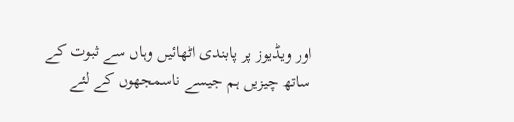اور ویڈیوز پر پابندی اٹھائیں وہاں سے ثبوت کے ساتھ چیزیں ہم جیسے ناسمجھوں کے لئے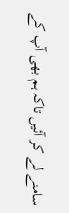سامنے لے کر آئیں تاکہ ہم بھی آپ کے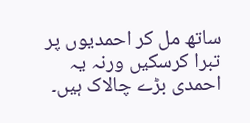ساتھ مل کر احمدیوں پر تبرا کرسکیں ورنہ یہ احمدی بڑے چالاک ہیں۔